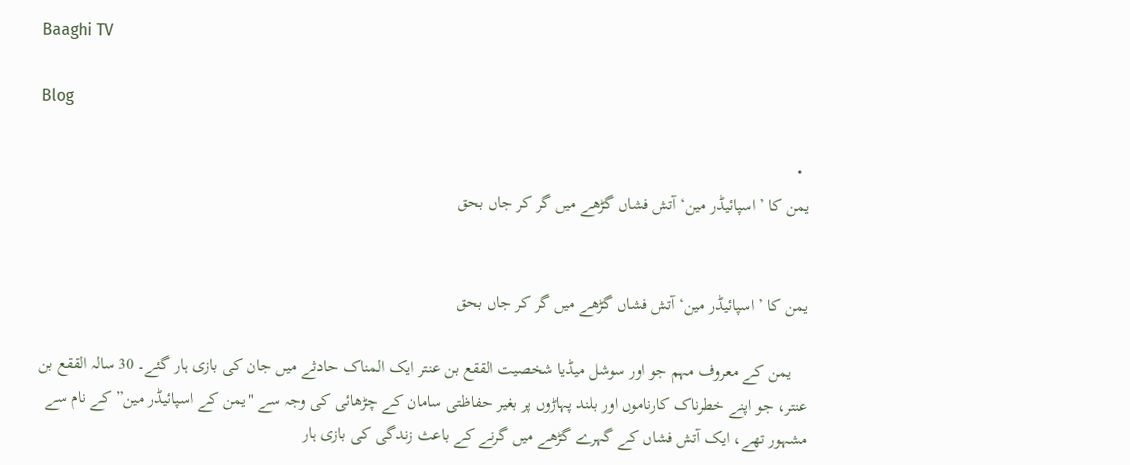Baaghi TV

Blog

  •
یمن کا ’اسپائیڈر مین‘ آتش فشاں گڑھے میں گر کر جاں بحق


یمن کا ’اسپائیڈر مین‘ آتش فشاں گڑھے میں گر کر جاں بحق

    یمن کے معروف مہم جو اور سوشل میڈیا شخصیت الققع بن عنتر ایک المناک حادثے میں جان کی بازی ہار گئے۔ 30 سالہ الققع بن عنتر، جو اپنے خطرناک کارناموں اور بلند پہاڑوں پر بغیر حفاظتی سامان کے چڑھائی کی وجہ سے "یمن کے اسپائیڈر مین” کے نام سے مشہور تھے، ایک آتش فشاں کے گہرے گڑھے میں گرنے کے باعث زندگی کی بازی ہار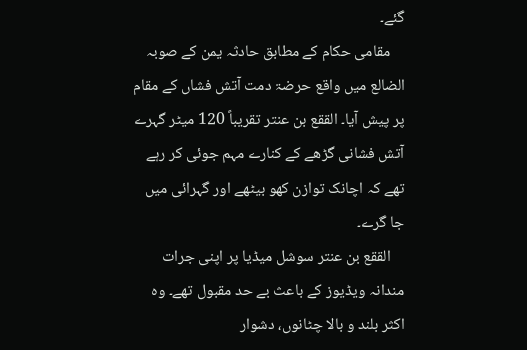گئے۔
    مقامی حکام کے مطابق حادثہ یمن کے صوبہ الضالع میں واقع حرضۃ دمت آتش فشاں کے مقام پر پیش آیا۔ الققع بن عنتر تقریباً 120 میٹر گہرے آتش فشانی گڑھے کے کنارے مہم جوئی کر رہے تھے کہ اچانک توازن کھو بیٹھے اور گہرائی میں جا گرے۔
    الققع بن عنتر سوشل میڈیا پر اپنی جرات مندانہ ویڈیوز کے باعث بے حد مقبول تھے۔ وہ اکثر بلند و بالا چٹانوں، دشوار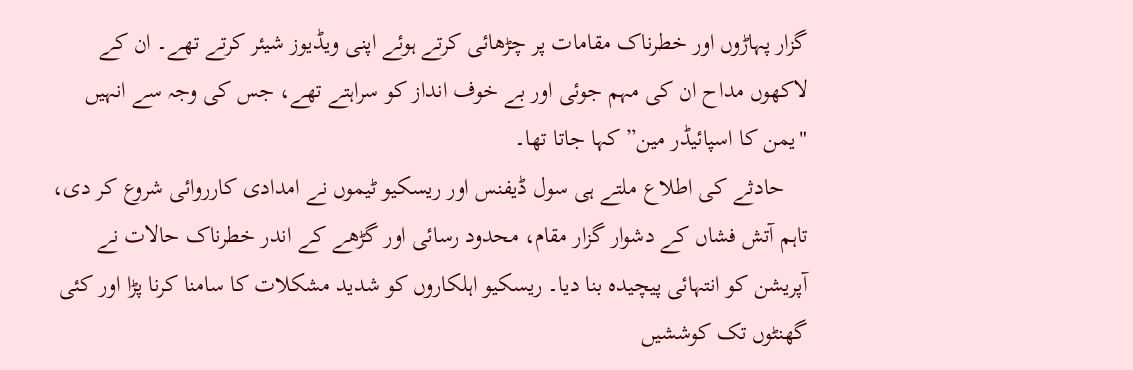گزار پہاڑوں اور خطرناک مقامات پر چڑھائی کرتے ہوئے اپنی ویڈیوز شیئر کرتے تھے۔ ان کے لاکھوں مداح ان کی مہم جوئی اور بے خوف انداز کو سراہتے تھے، جس کی وجہ سے انہیں "یمن کا اسپائیڈر مین” کہا جاتا تھا۔
    حادثے کی اطلاع ملتے ہی سول ڈیفنس اور ریسکیو ٹیموں نے امدادی کارروائی شروع کر دی، تاہم آتش فشاں کے دشوار گزار مقام، محدود رسائی اور گڑھے کے اندر خطرناک حالات نے آپریشن کو انتہائی پیچیدہ بنا دیا۔ ریسکیو اہلکاروں کو شدید مشکلات کا سامنا کرنا پڑا اور کئی گھنٹوں تک کوششیں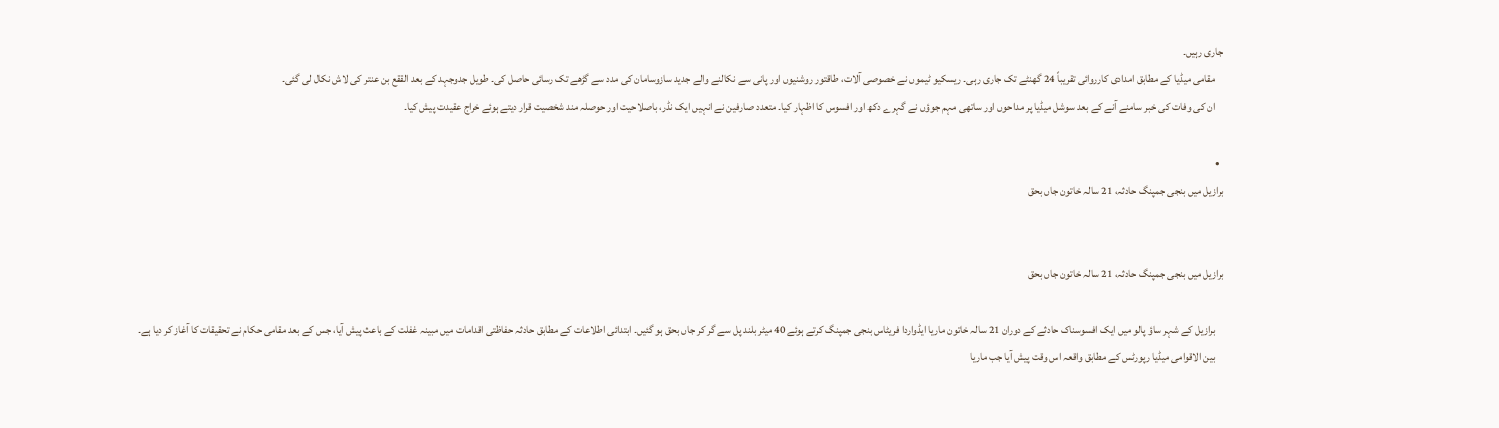جاری رہیں۔
    مقامی میڈیا کے مطابق امدادی کارروائی تقریباً 24 گھنٹے تک جاری رہی۔ ریسکیو ٹیموں نے خصوصی آلات، طاقتور روشنیوں اور پانی سے نکالنے والے جدید سازوسامان کی مدد سے گڑھے تک رسائی حاصل کی۔ طویل جدوجہد کے بعد الققع بن عنتر کی لاش نکال لی گئی۔
    ان کی وفات کی خبر سامنے آنے کے بعد سوشل میڈیا پر مداحوں اور ساتھی مہم جوؤں نے گہرے دکھ اور افسوس کا اظہار کیا۔ متعدد صارفین نے انہیں ایک نڈر، باصلاحیت اور حوصلہ مند شخصیت قرار دیتے ہوئے خراج عقیدت پیش کیا۔

  •
برازیل میں بنجی جمپنگ حادثہ، 21 سالہ خاتون جاں بحق


برازیل میں بنجی جمپنگ حادثہ، 21 سالہ خاتون جاں بحق

    برازیل کے شہر ساؤ پالو میں ایک افسوسناک حادثے کے دوران 21 سالہ خاتون ماریا ایڈواردا فریٹاس بنجی جمپنگ کرتے ہوئے 40 میٹر بلند پل سے گر کر جاں بحق ہو گئیں۔ ابتدائی اطلاعات کے مطابق حادثہ حفاظتی اقدامات میں مبینہ غفلت کے باعث پیش آیا، جس کے بعد مقامی حکام نے تحقیقات کا آغاز کر دیا ہے۔
    بین الاقوامی میڈیا رپورٹس کے مطابق واقعہ اس وقت پیش آیا جب ماریا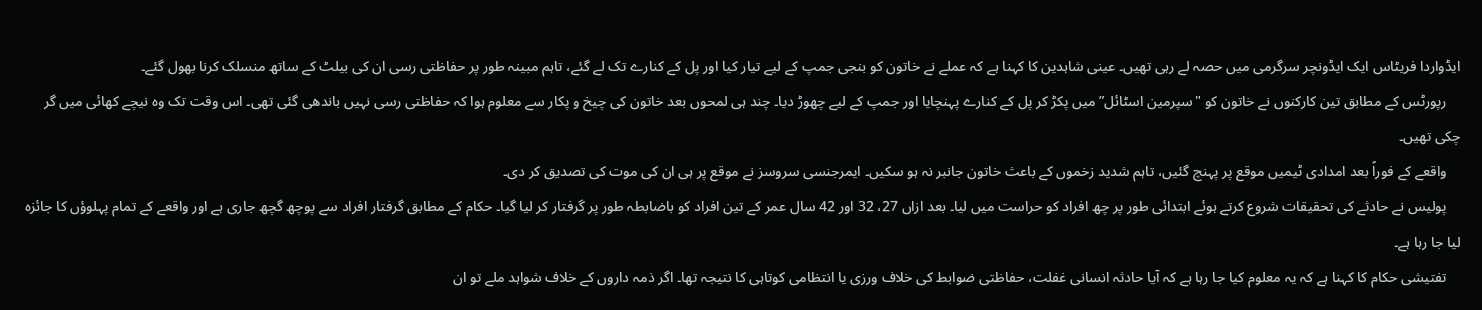ایڈواردا فریٹاس ایک ایڈونچر سرگرمی میں حصہ لے رہی تھیں۔ عینی شاہدین کا کہنا ہے کہ عملے نے خاتون کو بنجی جمپ کے لیے تیار کیا اور پل کے کنارے تک لے گئے، تاہم مبینہ طور پر حفاظتی رسی ان کی بیلٹ کے ساتھ منسلک کرنا بھول گئے۔
    رپورٹس کے مطابق تین کارکنوں نے خاتون کو "سپرمین اسٹائل” میں پکڑ کر پل کے کنارے پہنچایا اور جمپ کے لیے چھوڑ دیا۔ چند ہی لمحوں بعد خاتون کی چیخ و پکار سے معلوم ہوا کہ حفاظتی رسی نہیں باندھی گئی تھی۔ اس وقت تک وہ نیچے کھائی میں گر چکی تھیں۔
    واقعے کے فوراً بعد امدادی ٹیمیں موقع پر پہنچ گئیں، تاہم شدید زخموں کے باعث خاتون جانبر نہ ہو سکیں۔ ایمرجنسی سروسز نے موقع پر ہی ان کی موت کی تصدیق کر دی۔
    پولیس نے حادثے کی تحقیقات شروع کرتے ہوئے ابتدائی طور پر چھ افراد کو حراست میں لیا۔ بعد ازاں 27، 32 اور 42 سال عمر کے تین افراد کو باضابطہ طور پر گرفتار کر لیا گیا۔ حکام کے مطابق گرفتار افراد سے پوچھ گچھ جاری ہے اور واقعے کے تمام پہلوؤں کا جائزہ لیا جا رہا ہے۔
    تفتیشی حکام کا کہنا ہے کہ یہ معلوم کیا جا رہا ہے کہ آیا حادثہ انسانی غفلت، حفاظتی ضوابط کی خلاف ورزی یا انتظامی کوتاہی کا نتیجہ تھا۔ اگر ذمہ داروں کے خلاف شواہد ملے تو ان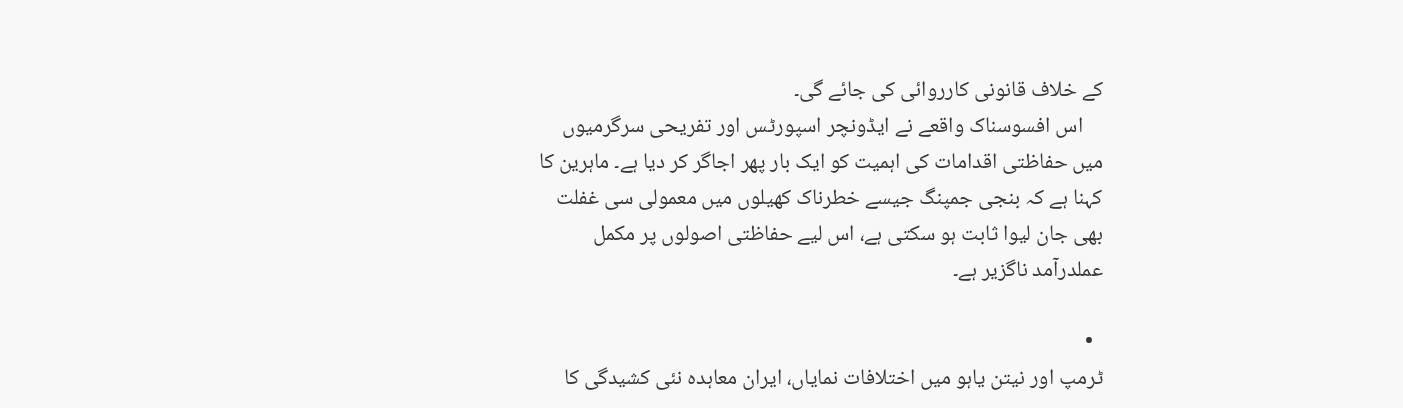کے خلاف قانونی کارروائی کی جائے گی۔
    اس افسوسناک واقعے نے ایڈونچر اسپورٹس اور تفریحی سرگرمیوں میں حفاظتی اقدامات کی اہمیت کو ایک بار پھر اجاگر کر دیا ہے۔ ماہرین کا کہنا ہے کہ بنجی جمپنگ جیسے خطرناک کھیلوں میں معمولی سی غفلت بھی جان لیوا ثابت ہو سکتی ہے، اس لیے حفاظتی اصولوں پر مکمل عملدرآمد ناگزیر ہے۔

  •
ٹرمپ اور نیتن یاہو میں اختلافات نمایاں، ایران معاہدہ نئی کشیدگی کا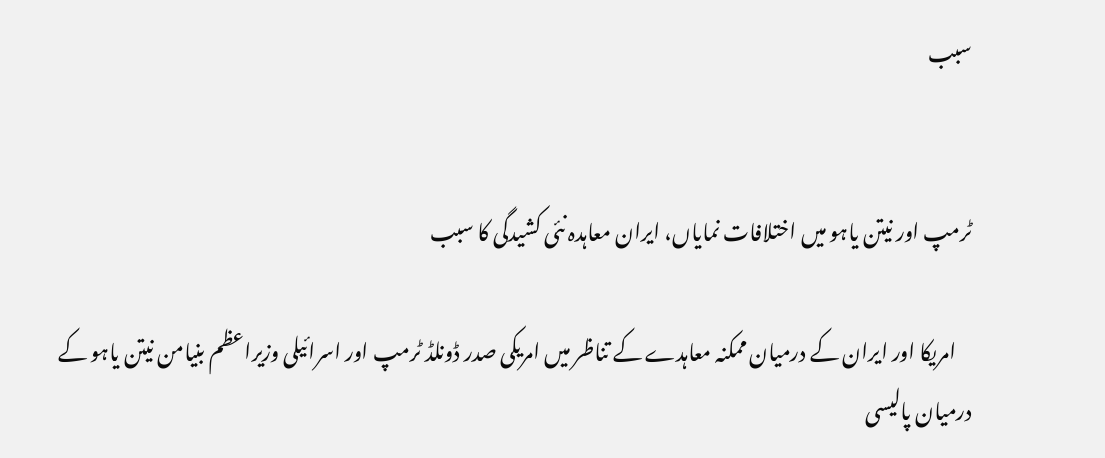سبب


ٹرمپ اور نیتن یاہو میں اختلافات نمایاں، ایران معاہدہ نئی کشیدگی کا سبب

    امریکا اور ایران کے درمیان ممکنہ معاہدے کے تناظر میں امریکی صدر ڈونلڈ ٹرمپ اور اسرائیلی وزیراعظم بنیامن نیتن یاہو کے درمیان پالیسی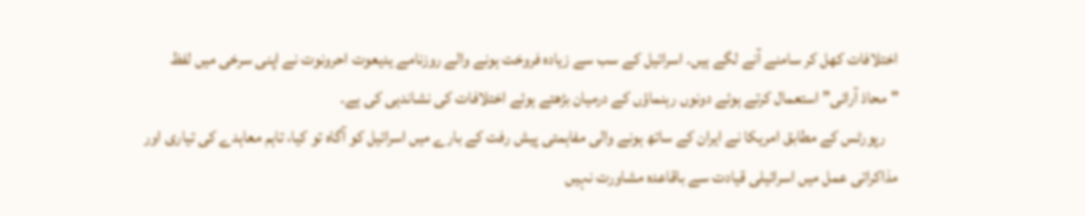اختلافات کھل کر سامنے آنے لگے ہیں۔ اسرائیل کے سب سے زیادہ فروخت ہونے والے روزنامے یدیعوت احرونوت نے اپنی سرخی میں لفظ "محاذ آرائی” استعمال کرتے ہوئے دونوں رہنماؤں کے درمیان بڑھتے ہوئے اختلافات کی نشاندہی کی ہے۔
    رپورٹس کے مطابق امریکا نے ایران کے ساتھ ہونے والی مفاہمتی پیش رفت کے بارے میں اسرائیل کو آگاہ تو کیا، تاہم معاہدے کی تیاری اور مذاکراتی عمل میں اسرائیلی قیادت سے باقاعدہ مشاورت نہیں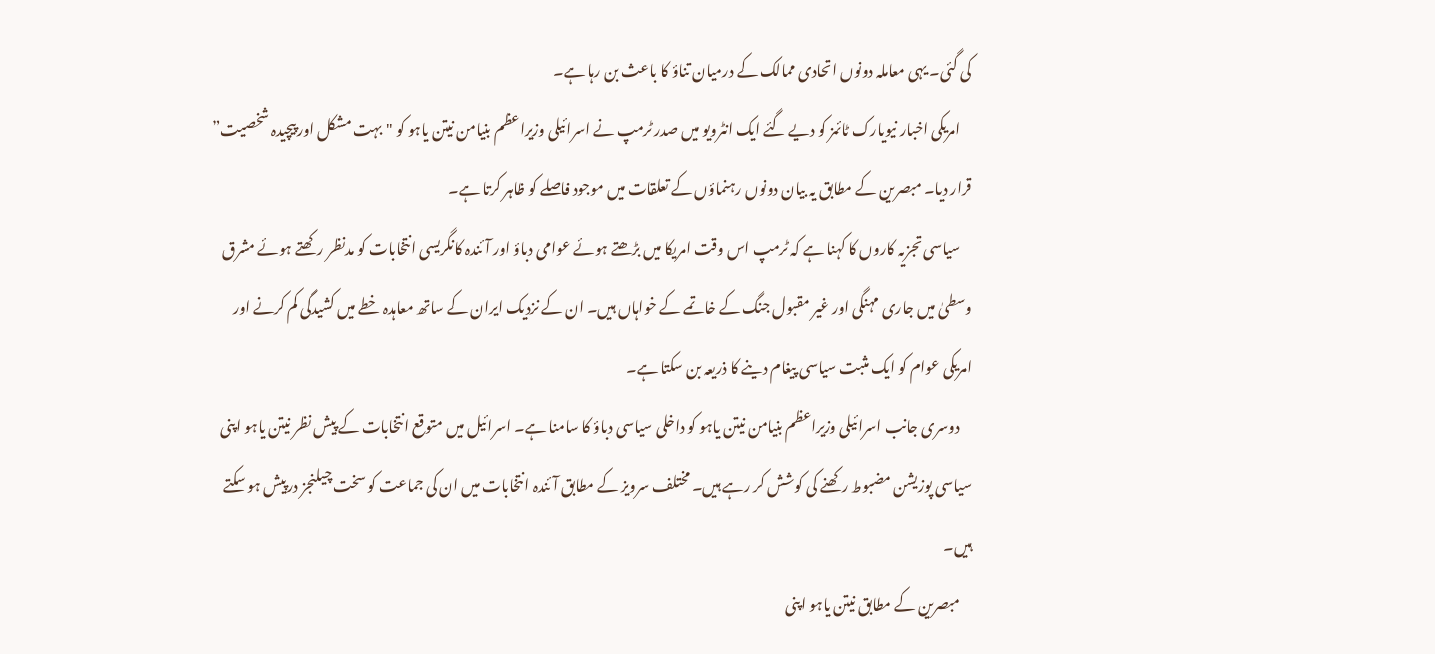کی گئی۔ یہی معاملہ دونوں اتحادی ممالک کے درمیان تناؤ کا باعث بن رہا ہے۔
    امریکی اخبار نیویارک ٹائمز کو دیے گئے ایک انٹرویو میں صدر ٹرمپ نے اسرائیلی وزیراعظم بنیامن نیتن یاہو کو "بہت مشکل اور پیچیدہ شخصیت” قرار دیا۔ مبصرین کے مطابق یہ بیان دونوں رہنماؤں کے تعلقات میں موجود فاصلے کو ظاہر کرتا ہے۔
    سیاسی تجزیہ کاروں کا کہنا ہے کہ ٹرمپ اس وقت امریکا میں بڑھتے ہوئے عوامی دباؤ اور آئندہ کانگریسی انتخابات کو مدنظر رکھتے ہوئے مشرق وسطیٰ میں جاری مہنگی اور غیر مقبول جنگ کے خاتمے کے خواہاں ہیں۔ ان کے نزدیک ایران کے ساتھ معاہدہ خطے میں کشیدگی کم کرنے اور امریکی عوام کو ایک مثبت سیاسی پیغام دینے کا ذریعہ بن سکتا ہے۔
    دوسری جانب اسرائیلی وزیراعظم بنیامن نیتن یاہو کو داخلی سیاسی دباؤ کا سامنا ہے۔ اسرائیل میں متوقع انتخابات کے پیش نظر نیتن یاہو اپنی سیاسی پوزیشن مضبوط رکھنے کی کوشش کر رہے ہیں۔ مختلف سرویز کے مطابق آئندہ انتخابات میں ان کی جماعت کو سخت چیلنجز درپیش ہو سکتے ہیں۔
    مبصرین کے مطابق نیتن یاہو اپنی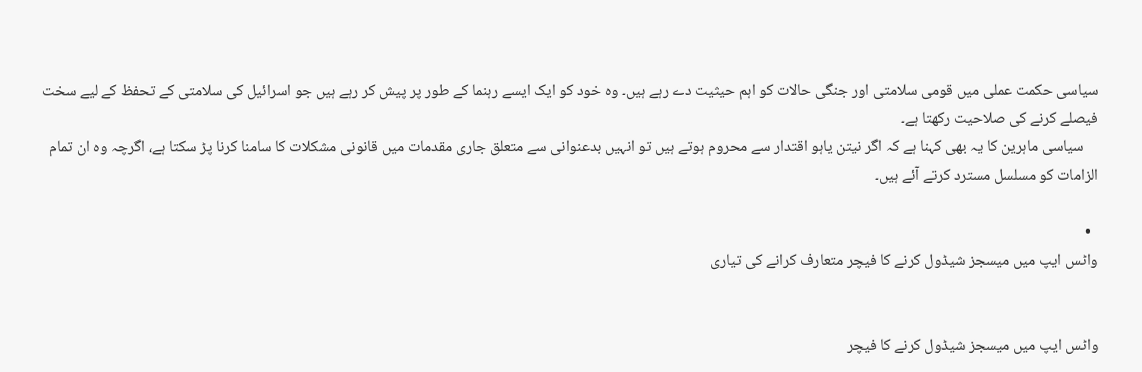سیاسی حکمت عملی میں قومی سلامتی اور جنگی حالات کو اہم حیثیت دے رہے ہیں۔ وہ خود کو ایک ایسے رہنما کے طور پر پیش کر رہے ہیں جو اسرائیل کی سلامتی کے تحفظ کے لیے سخت فیصلے کرنے کی صلاحیت رکھتا ہے۔
    سیاسی ماہرین کا یہ بھی کہنا ہے کہ اگر نیتن یاہو اقتدار سے محروم ہوتے ہیں تو انہیں بدعنوانی سے متعلق جاری مقدمات میں قانونی مشکلات کا سامنا کرنا پڑ سکتا ہے، اگرچہ وہ ان تمام الزامات کو مسلسل مسترد کرتے آئے ہیں۔

  •
واٹس ایپ میں میسجز شیڈول کرنے کا فیچر متعارف کرانے کی تیاری


واٹس ایپ میں میسجز شیڈول کرنے کا فیچر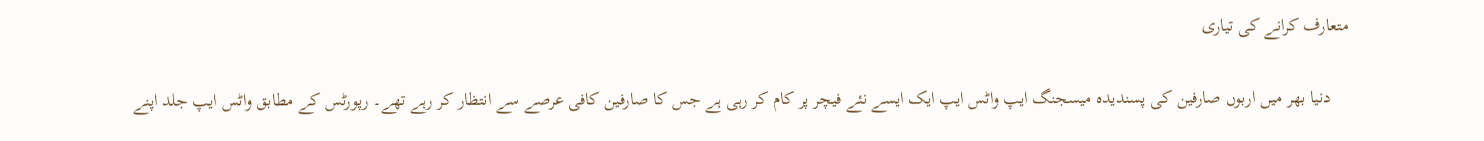متعارف کرانے کی تیاری

    دنیا بھر میں اربوں صارفین کی پسندیدہ میسجنگ ایپ واٹس ایپ ایک ایسے نئے فیچر پر کام کر رہی ہے جس کا صارفین کافی عرصے سے انتظار کر رہے تھے۔ رپورٹس کے مطابق واٹس ایپ جلد اپنے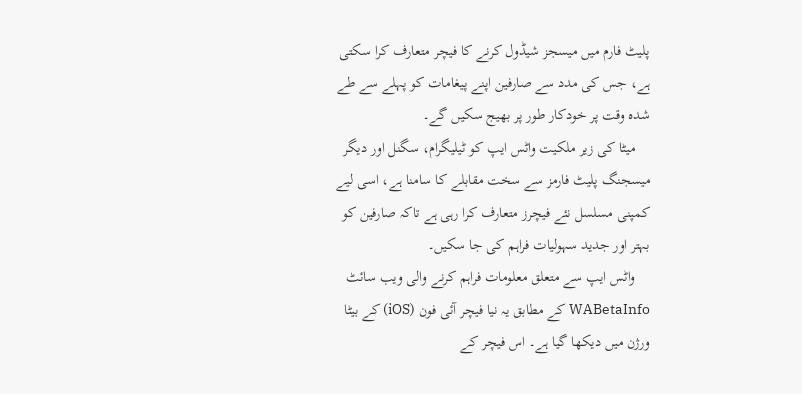پلیٹ فارم میں میسجز شیڈول کرنے کا فیچر متعارف کرا سکتی ہے، جس کی مدد سے صارفین اپنے پیغامات کو پہلے سے طے شدہ وقت پر خودکار طور پر بھیج سکیں گے۔
    میٹا کی زیر ملکیت واٹس ایپ کو ٹیلیگرام، سگنل اور دیگر میسجنگ پلیٹ فارمز سے سخت مقابلے کا سامنا ہے، اسی لیے کمپنی مسلسل نئے فیچرز متعارف کرا رہی ہے تاکہ صارفین کو بہتر اور جدید سہولیات فراہم کی جا سکیں۔
    واٹس ایپ سے متعلق معلومات فراہم کرنے والی ویب سائٹ WABetaInfo کے مطابق یہ نیا فیچر آئی فون (iOS) کے بیٹا ورژن میں دیکھا گیا ہے۔ اس فیچر کے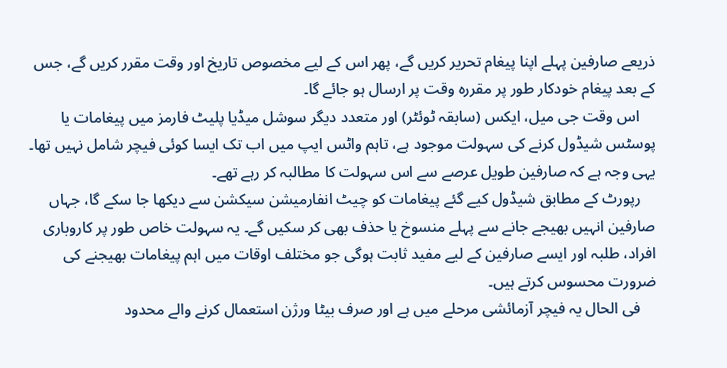ذریعے صارفین پہلے اپنا پیغام تحریر کریں گے، پھر اس کے لیے مخصوص تاریخ اور وقت مقرر کریں گے، جس کے بعد پیغام خودکار طور پر مقررہ وقت پر ارسال ہو جائے گا۔
    اس وقت جی میل، ایکس (سابقہ ٹوئٹر) اور متعدد دیگر سوشل میڈیا پلیٹ فارمز میں پیغامات یا پوسٹس شیڈول کرنے کی سہولت موجود ہے، تاہم واٹس ایپ میں اب تک ایسا کوئی فیچر شامل نہیں تھا۔ یہی وجہ ہے کہ صارفین طویل عرصے سے اس سہولت کا مطالبہ کر رہے تھے۔
    رپورٹ کے مطابق شیڈول کیے گئے پیغامات کو چیٹ انفارمیشن سیکشن سے دیکھا جا سکے گا، جہاں صارفین انہیں بھیجے جانے سے پہلے منسوخ یا حذف بھی کر سکیں گے۔ یہ سہولت خاص طور پر کاروباری افراد، طلبہ اور ایسے صارفین کے لیے مفید ثابت ہوگی جو مختلف اوقات میں اہم پیغامات بھیجنے کی ضرورت محسوس کرتے ہیں۔
    فی الحال یہ فیچر آزمائشی مرحلے میں ہے اور صرف بیٹا ورژن استعمال کرنے والے محدود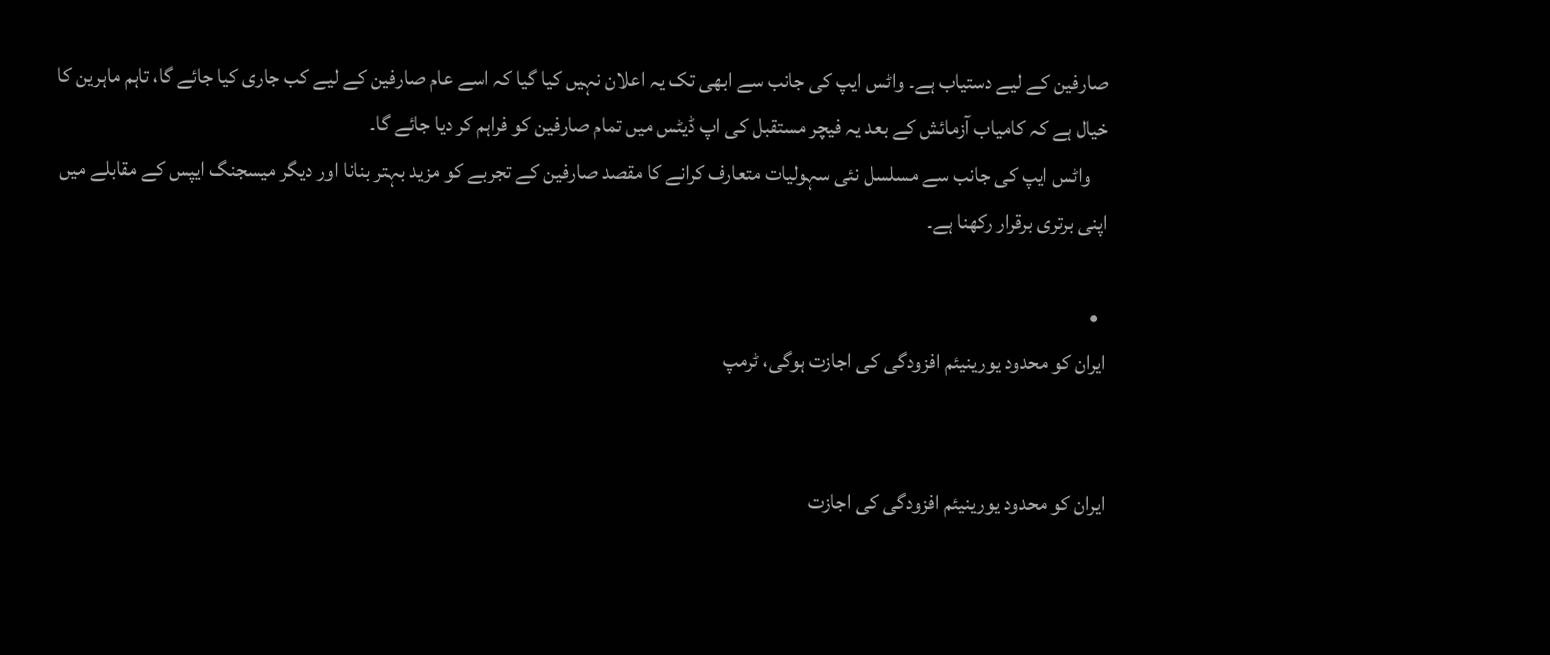صارفین کے لیے دستیاب ہے۔ واٹس ایپ کی جانب سے ابھی تک یہ اعلان نہیں کیا گیا کہ اسے عام صارفین کے لیے کب جاری کیا جائے گا، تاہم ماہرین کا خیال ہے کہ کامیاب آزمائش کے بعد یہ فیچر مستقبل کی اپ ڈیٹس میں تمام صارفین کو فراہم کر دیا جائے گا۔
    واٹس ایپ کی جانب سے مسلسل نئی سہولیات متعارف کرانے کا مقصد صارفین کے تجربے کو مزید بہتر بنانا اور دیگر میسجنگ ایپس کے مقابلے میں اپنی برتری برقرار رکھنا ہے۔

  •
ایران کو محدود یورینیئم افزودگی کی اجازت ہوگی، ٹرمپ


ایران کو محدود یورینیئم افزودگی کی اجازت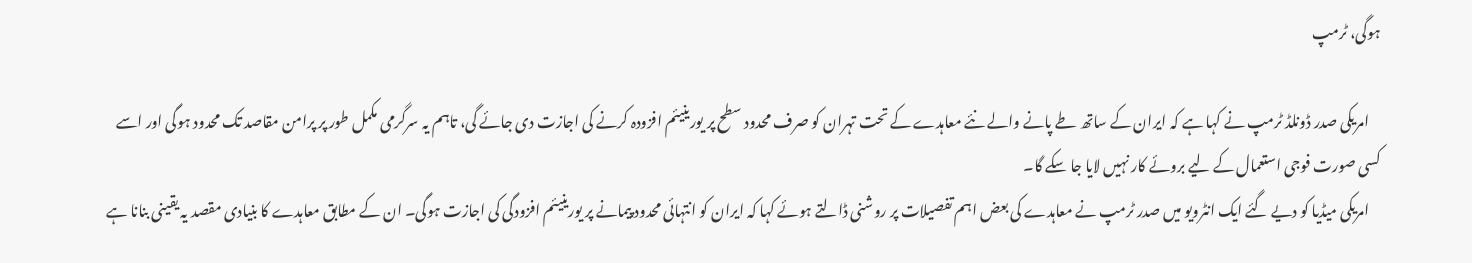ہوگی، ٹرمپ

    امریکی صدر ڈونلڈ ٹرمپ نے کہا ہے کہ ایران کے ساتھ طے پانے والے نئے معاہدے کے تحت تہران کو صرف محدود سطح پر یورینیئم افزودہ کرنے کی اجازت دی جائے گی، تاہم یہ سرگرمی مکمل طور پر پرامن مقاصد تک محدود ہوگی اور اسے کسی صورت فوجی استعمال کے لیے بروئے کار نہیں لایا جا سکے گا۔
    امریکی میڈیا کو دیے گئے ایک انٹرویو میں صدر ٹرمپ نے معاہدے کی بعض اہم تفصیلات پر روشنی ڈالتے ہوئے کہا کہ ایران کو انتہائی محدود پیمانے پر یورینیئم افزودگی کی اجازت ہوگی۔ ان کے مطابق معاہدے کا بنیادی مقصد یہ یقینی بنانا ہے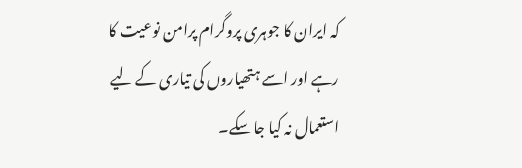کہ ایران کا جوہری پروگرام پرامن نوعیت کا رہے اور اسے ہتھیاروں کی تیاری کے لیے استعمال نہ کیا جا سکے۔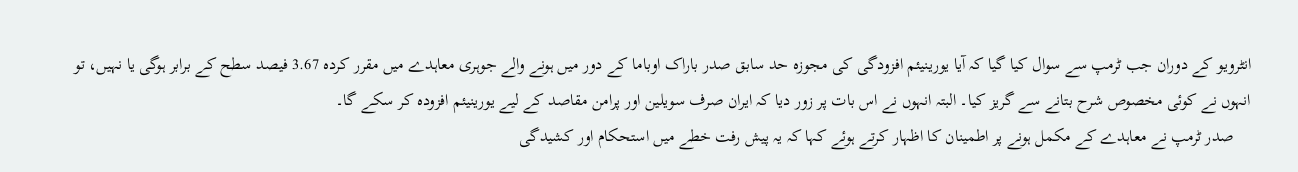انٹرویو کے دوران جب ٹرمپ سے سوال کیا گیا کہ آیا یورینیئم افزودگی کی مجوزہ حد سابق صدر باراک اوباما کے دور میں ہونے والے جوہری معاہدے میں مقرر کردہ 3.67 فیصد سطح کے برابر ہوگی یا نہیں، تو انہوں نے کوئی مخصوص شرح بتانے سے گریز کیا۔ البتہ انہوں نے اس بات پر زور دیا کہ ایران صرف سویلین اور پرامن مقاصد کے لیے یورینیئم افزودہ کر سکے گا۔
    صدر ٹرمپ نے معاہدے کے مکمل ہونے پر اطمینان کا اظہار کرتے ہوئے کہا کہ یہ پیش رفت خطے میں استحکام اور کشیدگی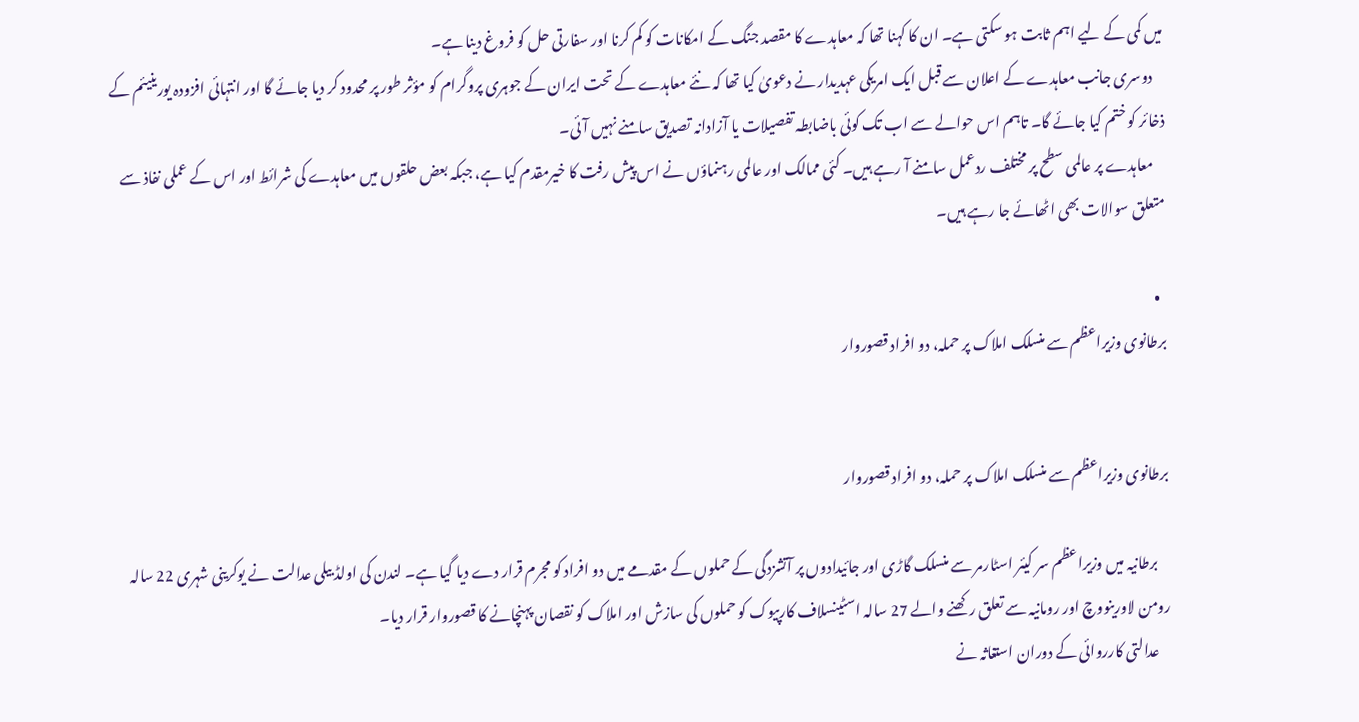میں کمی کے لیے اہم ثابت ہو سکتی ہے۔ ان کا کہنا تھا کہ معاہدے کا مقصد جنگ کے امکانات کو کم کرنا اور سفارتی حل کو فروغ دینا ہے۔
    دوسری جانب معاہدے کے اعلان سے قبل ایک امریکی عہدیدار نے دعویٰ کیا تھا کہ نئے معاہدے کے تحت ایران کے جوہری پروگرام کو مؤثر طور پر محدود کر دیا جائے گا اور انتہائی افزودہ یورینیئم کے ذخائر کو ختم کیا جائے گا۔ تاہم اس حوالے سے اب تک کوئی باضابطہ تفصیلات یا آزادانہ تصدیق سامنے نہیں آئی۔
    معاہدے پر عالمی سطح پر مختلف ردعمل سامنے آ رہے ہیں۔ کئی ممالک اور عالمی رہنماؤں نے اس پیش رفت کا خیرمقدم کیا ہے، جبکہ بعض حلقوں میں معاہدے کی شرائط اور اس کے عملی نفاذ سے متعلق سوالات بھی اٹھائے جا رہے ہیں۔

  •
برطانوی وزیراعظم سے منسلک املاک پر حملہ، دو افراد قصوروار


برطانوی وزیراعظم سے منسلک املاک پر حملہ، دو افراد قصوروار

    برطانیہ میں وزیراعظم سر کیئر اسٹارمر سے منسلک گاڑی اور جائیدادوں پر آتشزدگی کے حملوں کے مقدمے میں دو افراد کو مجرم قرار دے دیا گیا ہے۔ لندن کی اولڈ بیلی عدالت نے یوکرینی شہری 22 سالہ رومن لاورینووچ اور رومانیہ سے تعلق رکھنے والے 27 سالہ اسٹینسلاف کارپیوک کو حملوں کی سازش اور املاک کو نقصان پہنچانے کا قصوروار قرار دیا۔
    عدالتی کارروائی کے دوران استغاثہ نے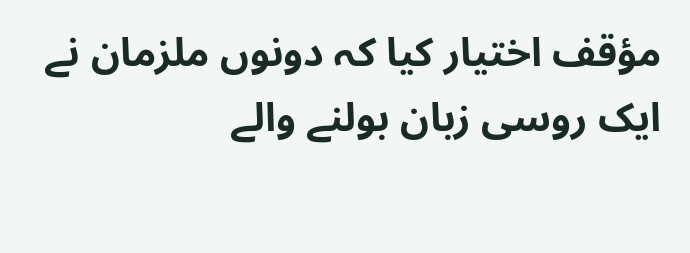مؤقف اختیار کیا کہ دونوں ملزمان نے ایک روسی زبان بولنے والے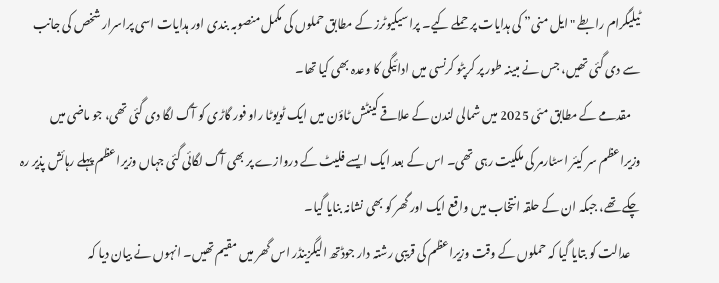ٹیلیگرام رابطے "ایل منی” کی ہدایات پر حملے کیے۔ پراسیکیوٹرز کے مطابق حملوں کی مکمل منصوبہ بندی اور ہدایات اسی پراسرار شخص کی جانب سے دی گئی تھیں، جس نے مبینہ طور پر کرپٹو کرنسی میں ادائیگی کا وعدہ بھی کیا تھا۔
    مقدمے کے مطابق مئی 2025 میں شمالی لندن کے علاقے کینٹش ٹاؤن میں ایک ٹویوٹا راو فور گاڑی کو آگ لگا دی گئی تھی، جو ماضی میں وزیراعظم سر کیئر اسٹارمر کی ملکیت رہی تھی۔ اس کے بعد ایک ایسے فلیٹ کے دروازے پر بھی آگ لگائی گئی جہاں وزیراعظم پہلے رہائش پذیر رہ چکے تھے، جبکہ ان کے حلقہ انتخاب میں واقع ایک اور گھر کو بھی نشانہ بنایا گیا۔
    عدالت کو بتایا گیا کہ حملوں کے وقت وزیراعظم کی قریبی رشتہ دار جوڈتھ الیگزینڈر اس گھر میں مقیم تھیں۔ انہوں نے بیان دیا کہ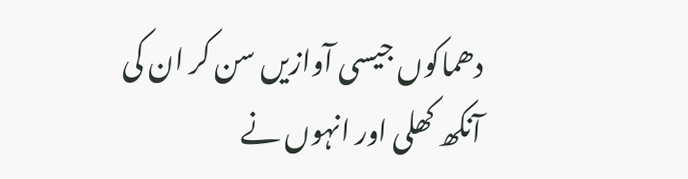دھماکوں جیسی آوازیں سن کر ان کی آنکھ کھلی اور انہوں نے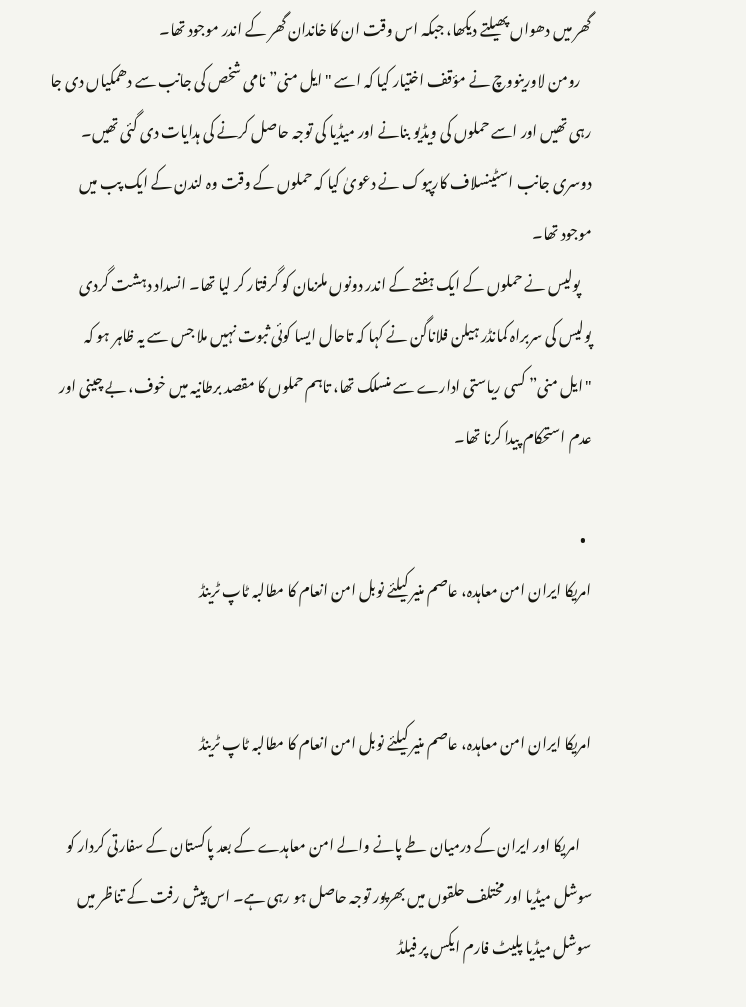گھر میں دھواں پھیلتے دیکھا، جبکہ اس وقت ان کا خاندان گھر کے اندر موجود تھا۔
    رومن لاورینووچ نے مؤقف اختیار کیا کہ اسے "ایل منی” نامی شخص کی جانب سے دھمکیاں دی جا رہی تھیں اور اسے حملوں کی ویڈیو بنانے اور میڈیا کی توجہ حاصل کرنے کی ہدایات دی گئی تھیں۔ دوسری جانب اسٹینسلاف کارپیوک نے دعویٰ کیا کہ حملوں کے وقت وہ لندن کے ایک پب میں موجود تھا۔
    پولیس نے حملوں کے ایک ہفتے کے اندر دونوں ملزمان کو گرفتار کر لیا تھا۔ انسداد دہشت گردی پولیس کی سربراہ کمانڈر ہیلن فلاناگن نے کہا کہ تاحال ایسا کوئی ثبوت نہیں ملا جس سے یہ ظاہر ہو کہ "ایل منی” کسی ریاستی ادارے سے منسلک تھا، تاہم حملوں کا مقصد برطانیہ میں خوف، بے چینی اور عدم استحکام پیدا کرنا تھا۔

  •
امریکا ایران امن معاہدہ، عاصم منیر کیلئے نوبل امن انعام کا مطالبہ ٹاپ ٹرینڈ


امریکا ایران امن معاہدہ، عاصم منیر کیلئے نوبل امن انعام کا مطالبہ ٹاپ ٹرینڈ

    امریکا اور ایران کے درمیان طے پانے والے امن معاہدے کے بعد پاکستان کے سفارتی کردار کو سوشل میڈیا اور مختلف حلقوں میں بھرپور توجہ حاصل ہو رہی ہے۔ اس پیش رفت کے تناظر میں سوشل میڈیا پلیٹ فارم ایکس پر فیلڈ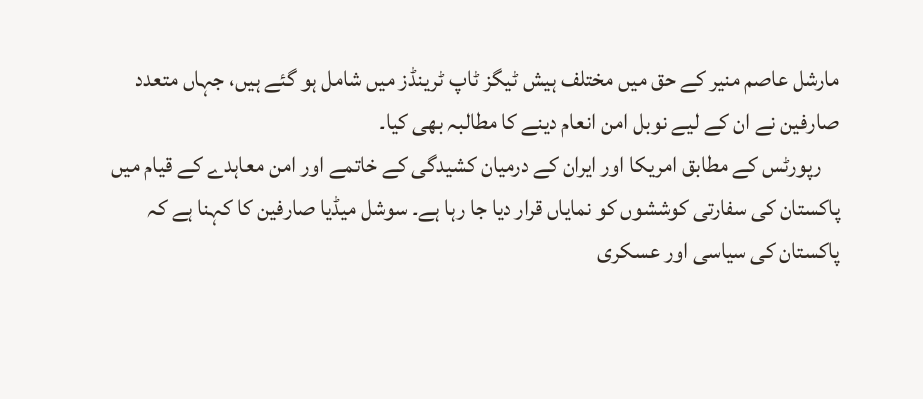مارشل عاصم منیر کے حق میں مختلف ہیش ٹیگز ٹاپ ٹرینڈز میں شامل ہو گئے ہیں، جہاں متعدد صارفین نے ان کے لیے نوبل امن انعام دینے کا مطالبہ بھی کیا۔
    رپورٹس کے مطابق امریکا اور ایران کے درمیان کشیدگی کے خاتمے اور امن معاہدے کے قیام میں پاکستان کی سفارتی کوششوں کو نمایاں قرار دیا جا رہا ہے۔ سوشل میڈیا صارفین کا کہنا ہے کہ پاکستان کی سیاسی اور عسکری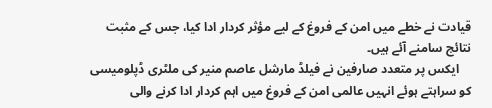قیادت نے خطے میں امن کے فروغ کے لیے مؤثر کردار ادا کیا، جس کے مثبت نتائج سامنے آئے ہیں۔
    ایکس پر متعدد صارفین نے فیلڈ مارشل عاصم منیر کی ملٹری ڈپلومیسی کو سراہتے ہوئے انہیں عالمی امن کے فروغ میں اہم کردار ادا کرنے والی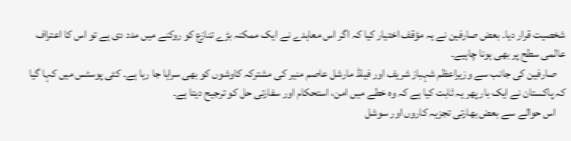شخصیت قرار دیا۔ بعض صارفین نے یہ مؤقف اختیار کیا کہ اگر اس معاہدے نے ایک ممکنہ بڑے تنازع کو روکنے میں مدد دی ہے تو اس کا اعتراف عالمی سطح پر بھی ہونا چاہیے۔
    صارفین کی جانب سے وزیراعظم شہباز شریف اور فیلڈ مارشل عاصم منیر کی مشترکہ کاوشوں کو بھی سراہا جا رہا ہے۔ کئی پوسٹس میں کہا گیا کہ پاکستان نے ایک بار پھر یہ ثابت کیا ہے کہ وہ خطے میں امن، استحکام اور سفارتی حل کو ترجیح دیتا ہے۔
    اس حوالے سے بعض بھارتی تجزیہ کاروں اور سوشل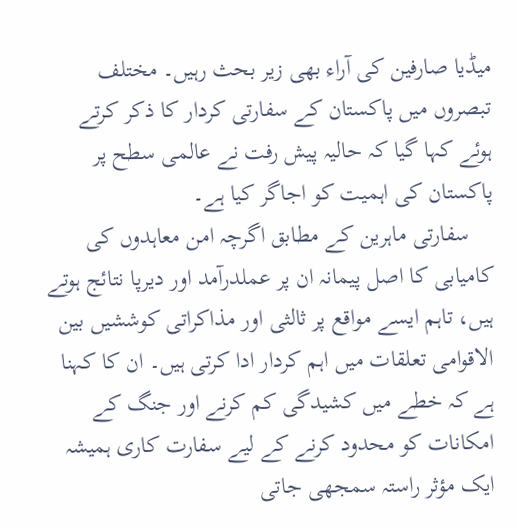میڈیا صارفین کی آراء بھی زیر بحث رہیں۔ مختلف تبصروں میں پاکستان کے سفارتی کردار کا ذکر کرتے ہوئے کہا گیا کہ حالیہ پیش رفت نے عالمی سطح پر پاکستان کی اہمیت کو اجاگر کیا ہے۔
    سفارتی ماہرین کے مطابق اگرچہ امن معاہدوں کی کامیابی کا اصل پیمانہ ان پر عملدرآمد اور دیرپا نتائج ہوتے ہیں، تاہم ایسے مواقع پر ثالثی اور مذاکراتی کوششیں بین الاقوامی تعلقات میں اہم کردار ادا کرتی ہیں۔ ان کا کہنا ہے کہ خطے میں کشیدگی کم کرنے اور جنگ کے امکانات کو محدود کرنے کے لیے سفارت کاری ہمیشہ ایک مؤثر راستہ سمجھی جاتی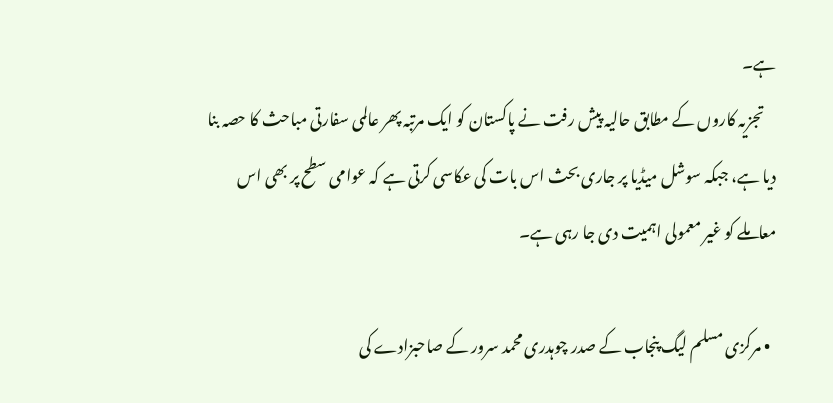ہے۔
    تجزیہ کاروں کے مطابق حالیہ پیش رفت نے پاکستان کو ایک مرتبہ پھر عالمی سفارتی مباحث کا حصہ بنا دیا ہے، جبکہ سوشل میڈیا پر جاری بحث اس بات کی عکاسی کرتی ہے کہ عوامی سطح پر بھی اس معاملے کو غیر معمولی اہمیت دی جا رہی ہے۔

  • مرکزی مسلم لیگ پنجاب کے صدر چوہدری محمد سرور کے صاحبزادے کی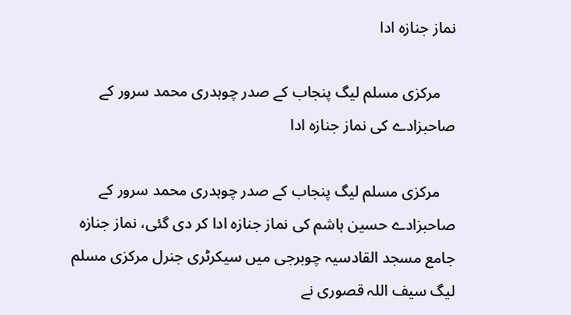نماز جنازہ ادا

    مرکزی مسلم لیگ پنجاب کے صدر چوہدری محمد سرور کے صاحبزادے کی نماز جنازہ ادا

    مرکزی مسلم لیگ پنجاب کے صدر چوہدری محمد سرور کے صاحبزادے حسین ہاشم کی نماز جنازہ ادا کر دی گئی، نماز جنازہ جامع مسجد القادسیہ چوبرجی میں سیکرٹری جنرل مرکزی مسلم لیگ سیف اللہ قصوری نے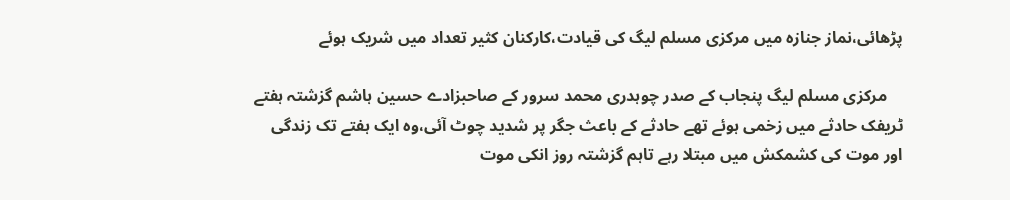پڑھائی،نماز جنازہ میں مرکزی مسلم لیگ کی قیادت،کارکنان کثیر تعداد میں شریک ہوئے

    مرکزی مسلم لیگ پنجاب کے صدر چوہدری محمد سرور کے صاحبزادے حسین ہاشم گزشتہ ہفتے ٹریفک حادثے میں زخمی ہوئے تھے حادثے کے باعث جگر پر شدید چوٹ آئی،وہ ایک ہفتے تک زندگی اور موت کی کشمکش میں مبتلا رہے تاہم گزشتہ روز انکی موت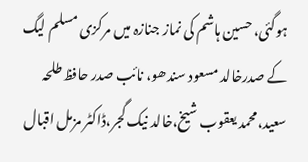ہوگئی، حسین ہاشم کی نماز جنازہ میں مرکزی مسلم لیگ کے صدرخالد مسعود سندھو، نائب صدر حافظ طلحہ سعید،محمد یعقوب شیخ،خالد نیک گجر،ڈاکٹر مزمل اقبال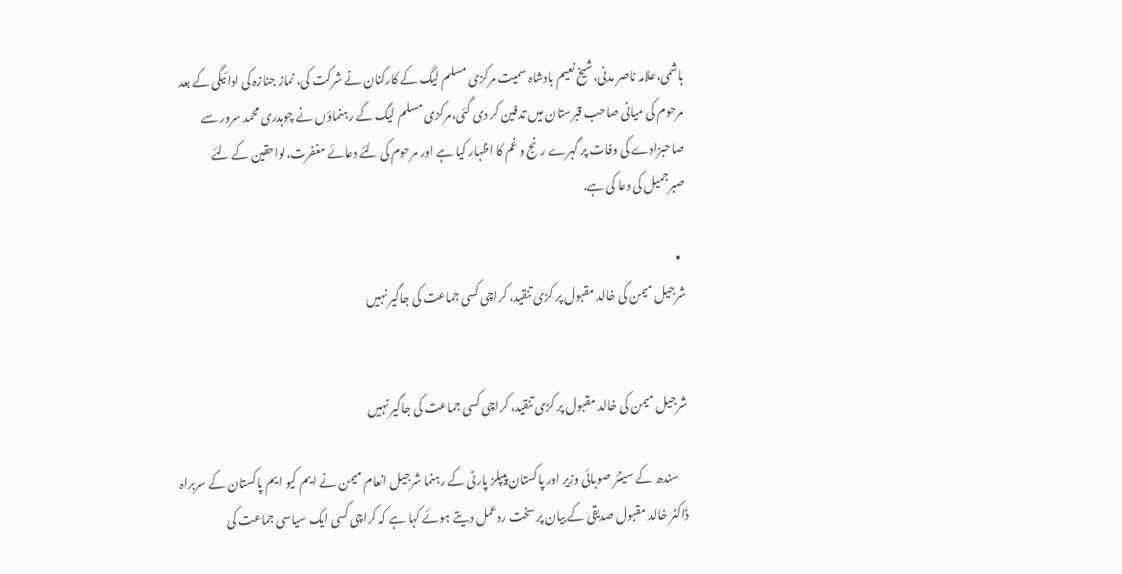ہاشمی،علامہ ناصر مدنی،شیخ نعیم بادشاہ سمیت مرکزی مسلم لیگ کے کارکنان نے شرکت کی، نماز جنازہ کی ادائیگی کے بعد مرحوم کی میانی صاحب قبرستان میں تدفین کر دی گئی،مرکزی مسلم لیگ کے رہنماؤں نے چوہدری محمد سرور سے صاحبزادے کی وفات پر گہرے رنج و غم کا اظہار کیا ہے اور مرحوم کی لئے دعائے مغفرت،لواحقین کے لئے صبرجمیل کی دعا کی ہے.

  •
شرجیل میمن کی خالد مقبول پر کڑی تنقید، کراچی کسی جماعت کی جاگیر نہیں


شرجیل میمن کی خالد مقبول پر کڑی تنقید، کراچی کسی جماعت کی جاگیر نہیں

    سندھ کے سینئر صوبائی وزیر اور پاکستان پیپلز پارٹی کے رہنما شرجیل انعام میمن نے ایم کیو ایم پاکستان کے سربراہ ڈاکٹر خالد مقبول صدیقی کے بیان پر سخت ردعمل دیتے ہوئے کہا ہے کہ کراچی کسی ایک سیاسی جماعت کی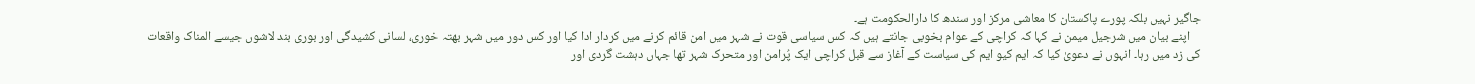جاگیر نہیں بلکہ پورے پاکستان کا معاشی مرکز اور سندھ کا دارالحکومت ہے۔
    اپنے بیان میں شرجیل میمن نے کہا کہ کراچی کے عوام بخوبی جانتے ہیں کہ کس سیاسی قوت نے شہر میں امن قائم کرنے میں کردار ادا کیا اور کس دور میں شہر بھتہ خوری، لسانی کشیدگی اور بوری بند لاشوں جیسے المناک واقعات کی زد میں رہا۔ انہوں نے دعویٰ کیا کہ ایم کیو ایم کی سیاست کے آغاز سے قبل کراچی ایک پُرامن اور متحرک شہر تھا جہاں دہشت گردی اور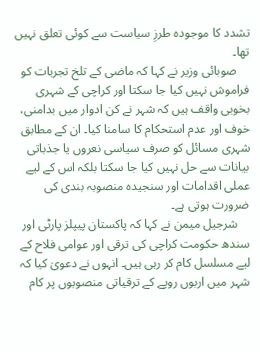تشدد کا موجودہ طرزِ سیاست سے کوئی تعلق نہیں تھا۔
    صوبائی وزیر نے کہا کہ ماضی کے تلخ تجربات کو فراموش نہیں کیا جا سکتا اور کراچی کے شہری بخوبی واقف ہیں کہ شہر نے کن ادوار میں بدامنی، خوف اور عدم استحکام کا سامنا کیا۔ ان کے مطابق شہری مسائل کو صرف سیاسی نعروں یا جذباتی بیانات سے حل نہیں کیا جا سکتا بلکہ اس کے لیے عملی اقدامات اور سنجیدہ منصوبہ بندی کی ضرورت ہوتی ہے۔
    شرجیل میمن نے کہا کہ پاکستان پیپلز پارٹی اور سندھ حکومت کراچی کی ترقی اور عوامی فلاح کے لیے مسلسل کام کر رہی ہیں۔ انہوں نے دعویٰ کیا کہ شہر میں اربوں روپے کے ترقیاتی منصوبوں پر کام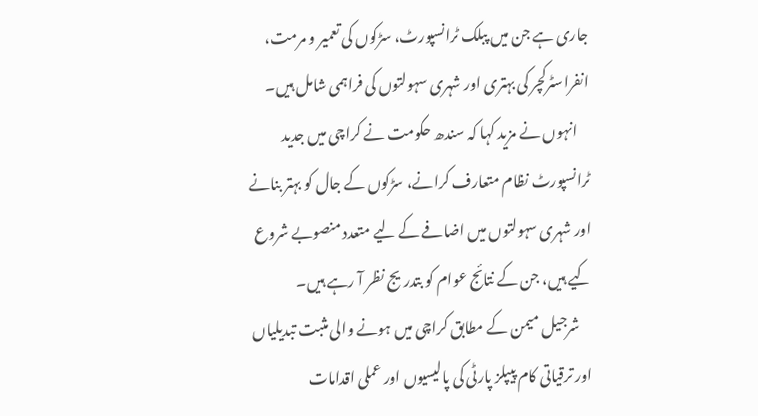جاری ہے جن میں پبلک ٹرانسپورٹ، سڑکوں کی تعمیر و مرمت، انفراسٹرکچر کی بہتری اور شہری سہولتوں کی فراہمی شامل ہیں۔
    انہوں نے مزید کہا کہ سندھ حکومت نے کراچی میں جدید ٹرانسپورٹ نظام متعارف کرانے، سڑکوں کے جال کو بہتر بنانے اور شہری سہولتوں میں اضافے کے لیے متعدد منصوبے شروع کیے ہیں، جن کے نتائج عوام کو بتدریج نظر آ رہے ہیں۔
    شرجیل میمن کے مطابق کراچی میں ہونے والی مثبت تبدیلیاں اور ترقیاتی کام پیپلز پارٹی کی پالیسیوں اور عملی اقدامات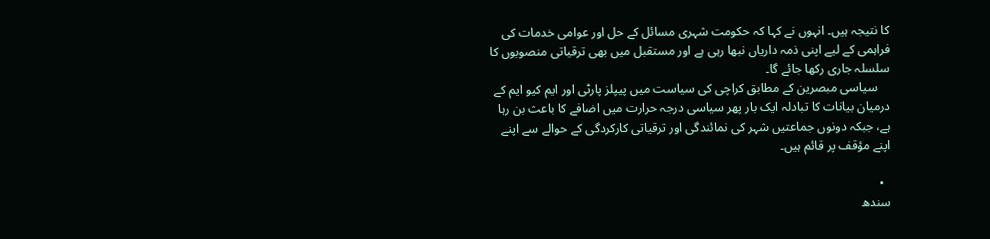کا نتیجہ ہیں۔ انہوں نے کہا کہ حکومت شہری مسائل کے حل اور عوامی خدمات کی فراہمی کے لیے اپنی ذمہ داریاں نبھا رہی ہے اور مستقبل میں بھی ترقیاتی منصوبوں کا سلسلہ جاری رکھا جائے گا۔
    سیاسی مبصرین کے مطابق کراچی کی سیاست میں پیپلز پارٹی اور ایم کیو ایم کے درمیان بیانات کا تبادلہ ایک بار پھر سیاسی درجہ حرارت میں اضافے کا باعث بن رہا ہے، جبکہ دونوں جماعتیں شہر کی نمائندگی اور ترقیاتی کارکردگی کے حوالے سے اپنے اپنے مؤقف پر قائم ہیں۔

  •
سندھ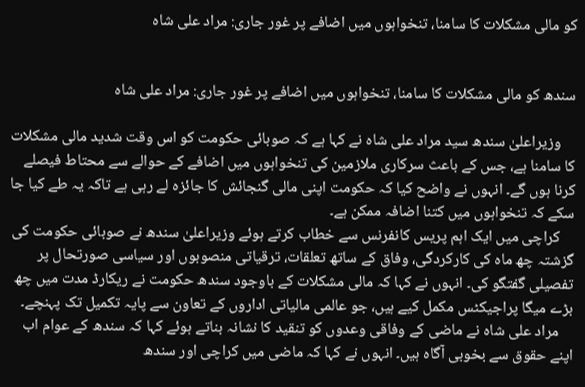کو مالی مشکلات کا سامنا، تنخواہوں میں اضافے پر غور جاری: مراد علی شاہ


سندھ کو مالی مشکلات کا سامنا، تنخواہوں میں اضافے پر غور جاری: مراد علی شاہ

    وزیراعلیٰ سندھ سید مراد علی شاہ نے کہا ہے کہ صوبائی حکومت کو اس وقت شدید مالی مشکلات کا سامنا ہے، جس کے باعث سرکاری ملازمین کی تنخواہوں میں اضافے کے حوالے سے محتاط فیصلے کرنا ہوں گے۔ انہوں نے واضح کیا کہ حکومت اپنی مالی گنجائش کا جائزہ لے رہی ہے تاکہ یہ طے کیا جا سکے کہ تنخواہوں میں کتنا اضافہ ممکن ہے۔
    کراچی میں ایک اہم پریس کانفرنس سے خطاب کرتے ہوئے وزیراعلیٰ سندھ نے صوبائی حکومت کی گزشتہ چھ ماہ کی کارکردگی، وفاق کے ساتھ تعلقات، ترقیاتی منصوبوں اور سیاسی صورتحال پر تفصیلی گفتگو کی۔ انہوں نے کہا کہ مالی مشکلات کے باوجود سندھ حکومت نے ریکارڈ مدت میں چھ بڑے میگا پراجیکٹس مکمل کیے ہیں، جو عالمی مالیاتی اداروں کے تعاون سے پایہ تکمیل تک پہنچے۔
    مراد علی شاہ نے ماضی کے وفاقی وعدوں کو تنقید کا نشانہ بناتے ہوئے کہا کہ سندھ کے عوام اب اپنے حقوق سے بخوبی آگاہ ہیں۔ انہوں نے کہا کہ ماضی میں کراچی اور سندھ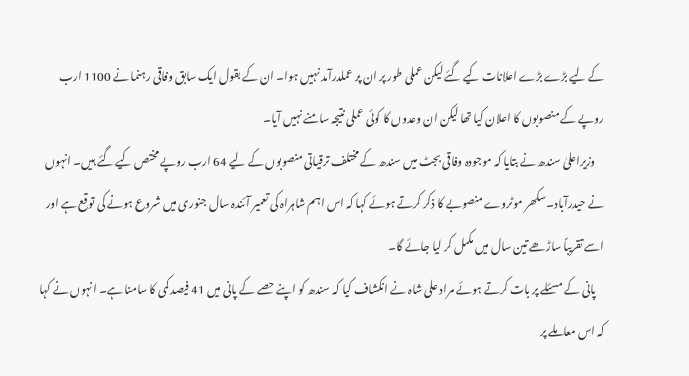کے لیے بڑے بڑے اعلانات کیے گئے لیکن عملی طور پر ان پر عملدرآمد نہیں ہوا۔ ان کے بقول ایک سابق وفاقی رہنما نے 1100 ارب روپے کے منصوبوں کا اعلان کیا تھا لیکن ان وعدوں کا کوئی عملی نتیجہ سامنے نہیں آیا۔
    وزیراعلیٰ سندھ نے بتایا کہ موجودہ وفاقی بجٹ میں سندھ کے مختلف ترقیاتی منصوبوں کے لیے 64 ارب روپے مختص کیے گئے ہیں۔ انہوں نے حیدرآباد۔سکھر موٹروے منصوبے کا ذکر کرتے ہوئے کہا کہ اس اہم شاہراہ کی تعمیر آئندہ سال جنوری میں شروع ہونے کی توقع ہے اور اسے تقریباً ساڑھے تین سال میں مکمل کر لیا جائے گا۔
    پانی کے مسئلے پر بات کرتے ہوئے مراد علی شاہ نے انکشاف کیا کہ سندھ کو اپنے حصے کے پانی میں 41 فیصد کمی کا سامنا ہے۔ انہوں نے کہا کہ اس معاملے پر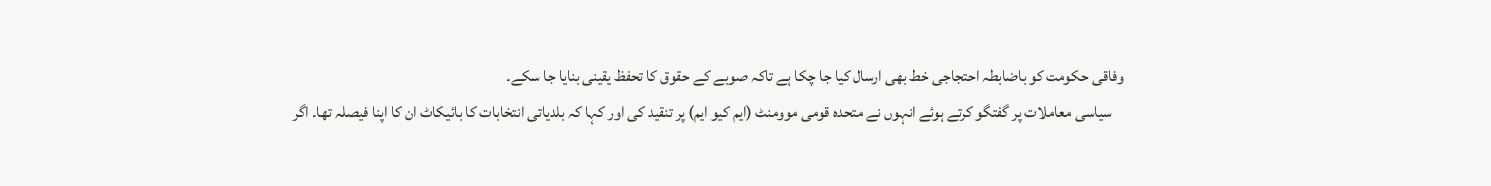وفاقی حکومت کو باضابطہ احتجاجی خط بھی ارسال کیا جا چکا ہے تاکہ صوبے کے حقوق کا تحفظ یقینی بنایا جا سکے۔
    سیاسی معاملات پر گفتگو کرتے ہوئے انہوں نے متحدہ قومی موومنٹ (ایم کیو ایم) پر تنقید کی اور کہا کہ بلدیاتی انتخابات کا بائیکاٹ ان کا اپنا فیصلہ تھا۔ اگر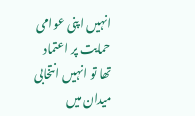انہیں اپنی عوامی حمایت پر اعتماد تھا تو انہیں انتخابی میدان میں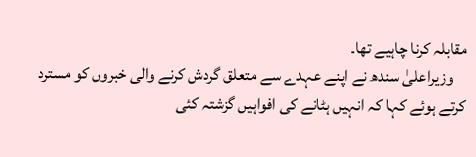مقابلہ کرنا چاہیے تھا۔
    وزیراعلیٰ سندھ نے اپنے عہدے سے متعلق گردش کرنے والی خبروں کو مسترد کرتے ہوئے کہا کہ انہیں ہٹانے کی افواہیں گزشتہ کئی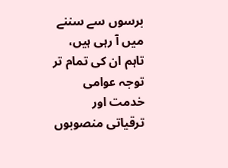برسوں سے سننے میں آ رہی ہیں، تاہم ان کی تمام تر توجہ عوامی خدمت اور ترقیاتی منصوبوں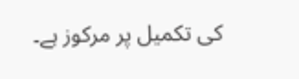کی تکمیل پر مرکوز ہے۔